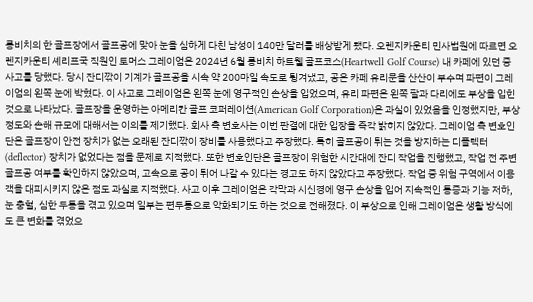롱비치의 한 골프장에서 골프공에 맞아 눈을 심하게 다친 남성이 140만 달러를 배상받게 됐다. 오렌지카운티 민사법원에 따르면 오렌지카운티 셰리프국 직원인 토머스 그레이엄은 2024년 6월 롱비치 하트웰 골프코스(Heartwell Golf Course) 내 카페에 있던 중 사고를 당했다. 당시 잔디깎이 기계가 골프공을 시속 약 200마일 속도로 튕겨냈고, 공은 카페 유리문을 산산이 부수며 파편이 그레이엄의 왼쪽 눈에 박혔다. 이 사고로 그레이엄은 왼쪽 눈에 영구적인 손상을 입었으며, 유리 파편은 왼쪽 팔과 다리에도 부상을 입힌 것으로 나타났다. 골프장을 운영하는 아메리칸 골프 코퍼레이션(American Golf Corporation)은 과실이 있었음을 인정했지만, 부상 정도와 손해 규모에 대해서는 이의를 제기했다. 회사 측 변호사는 이번 판결에 대한 입장을 즉각 밝히지 않았다. 그레이엄 측 변호인단은 골프장이 안전 장치가 없는 오래된 잔디깎이 장비를 사용했다고 주장했다. 특히 골프공이 튀는 것을 방지하는 디플렉터(deflector) 장치가 없었다는 점을 문제로 지적했다. 또한 변호인단은 골프장이 위험한 시간대에 잔디 작업을 진행했고, 작업 전 주변 골프공 여부를 확인하지 않았으며, 고속으로 공이 튀어 나갈 수 있다는 경고도 하지 않았다고 주장했다. 작업 중 위험 구역에서 이용객을 대피시키지 않은 점도 과실로 지적했다. 사고 이후 그레이엄은 각막과 시신경에 영구 손상을 입어 지속적인 통증과 기능 저하, 눈 충혈, 심한 두통을 겪고 있으며 일부는 편두통으로 악화되기도 하는 것으로 전해졌다. 이 부상으로 인해 그레이엄은 생활 방식에도 큰 변화를 겪었으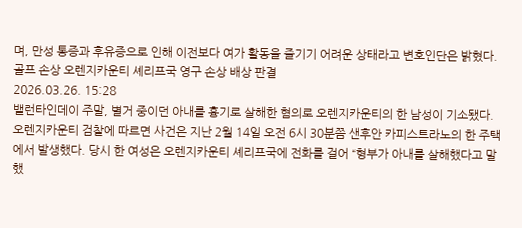며, 만성 통증과 후유증으로 인해 이전보다 여가 활동을 즐기기 어려운 상태라고 변호인단은 밝혔다.골프 손상 오렌지카운티 셰리프국 영구 손상 배상 판결
2026.03.26. 15:28
밸런타인데이 주말, 별거 중이던 아내를 흉기로 살해한 혐의로 오렌지카운티의 한 남성이 기소됐다. 오렌지카운티 검찰에 따르면 사건은 지난 2월 14일 오전 6시 30분쯤 샌후안 카피스트라노의 한 주택에서 발생했다. 당시 한 여성은 오렌지카운티 셰리프국에 전화를 걸어 “형부가 아내를 살해했다고 말했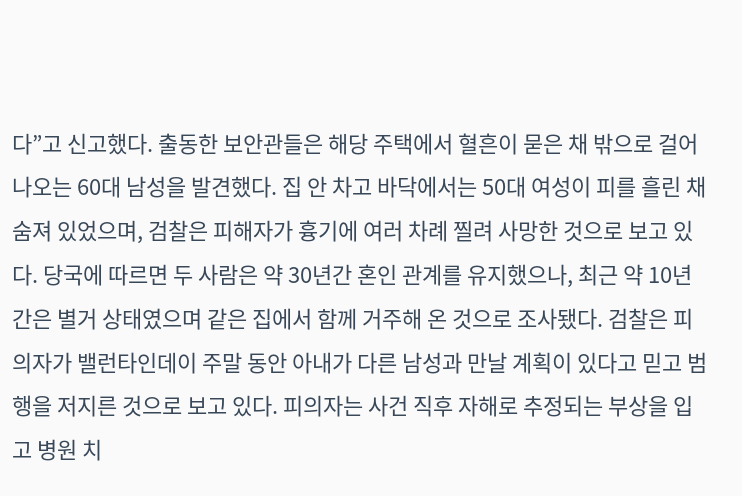다”고 신고했다. 출동한 보안관들은 해당 주택에서 혈흔이 묻은 채 밖으로 걸어 나오는 60대 남성을 발견했다. 집 안 차고 바닥에서는 50대 여성이 피를 흘린 채 숨져 있었으며, 검찰은 피해자가 흉기에 여러 차례 찔려 사망한 것으로 보고 있다. 당국에 따르면 두 사람은 약 30년간 혼인 관계를 유지했으나, 최근 약 10년간은 별거 상태였으며 같은 집에서 함께 거주해 온 것으로 조사됐다. 검찰은 피의자가 밸런타인데이 주말 동안 아내가 다른 남성과 만날 계획이 있다고 믿고 범행을 저지른 것으로 보고 있다. 피의자는 사건 직후 자해로 추정되는 부상을 입고 병원 치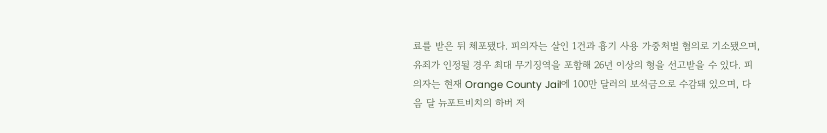료를 받은 뒤 체포됐다. 피의자는 살인 1건과 흉기 사용 가중처벌 혐의로 기소됐으며, 유죄가 인정될 경우 최대 무기징역을 포함해 26년 이상의 형을 선고받을 수 있다. 피의자는 현재 Orange County Jail에 100만 달러의 보석금으로 수감돼 있으며, 다음 달 뉴포트비치의 하버 저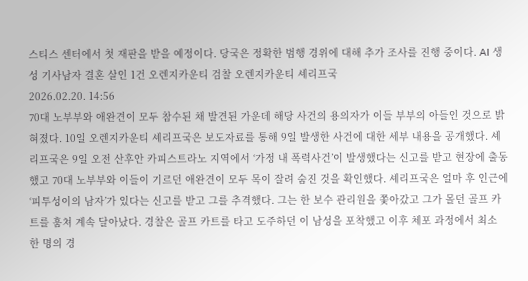스티스 센터에서 첫 재판을 받을 예정이다. 당국은 정확한 범행 경위에 대해 추가 조사를 진행 중이다. AI 생성 기사남자 결혼 살인 1건 오렌지카운티 검찰 오렌지카운티 셰리프국
2026.02.20. 14:56
70대 노부부와 애완견이 모두 참수된 채 발견된 가운데 해당 사건의 용의자가 이들 부부의 아들인 것으로 밝혀졌다. 10일 오렌지카운티 셰리프국은 보도자료를 통해 9일 발생한 사건에 대한 세부 내용을 공개했다. 셰리프국은 9일 오전 산후안 카피스트라노 지역에서 ‘가정 내 폭력사건’이 발생했다는 신고를 받고 현장에 출동했고 70대 노부부와 이들이 기르던 애완견이 모두 목이 잘려 숨진 것을 확인했다. 셰리프국은 얼마 후 인근에 ‘피투성이의 남자’가 있다는 신고를 받고 그를 추격했다. 그는 한 보수 관리원을 쫓아갔고 그가 몰던 골프 카트를 훔쳐 계속 달아났다. 경찰은 골프 카트를 타고 도주하던 이 남성을 포착했고 이후 체포 과정에서 최소 한 명의 경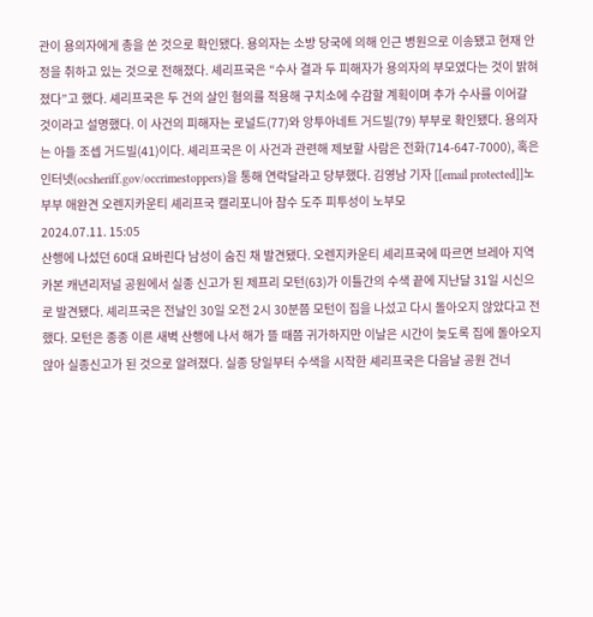관이 용의자에게 총을 쏜 것으로 확인됐다. 용의자는 소방 당국에 의해 인근 병원으로 이송됐고 현재 안정을 취하고 있는 것으로 전해졌다. 셰리프국은 “수사 결과 두 피해자가 용의자의 부모였다는 것이 밝혀졌다”고 했다. 셰리프국은 두 건의 살인 혐의를 적용해 구치소에 수감할 계획이며 추가 수사를 이어갈 것이라고 설명했다. 이 사건의 피해자는 로널드(77)와 앙투아네트 거드빌(79) 부부로 확인됐다. 용의자는 아들 조셉 거드빌(41)이다. 셰리프국은 이 사건과 관련해 제보할 사람은 전화(714-647-7000), 혹은 인터넷(ocsheriff.gov/occrimestoppers)을 통해 연락달라고 당부했다. 김영남 기자 [[email protected]]노부부 애완견 오렌지카운티 셰리프국 캘리포니아 참수 도주 피투성이 노부모
2024.07.11. 15:05
산행에 나섰던 60대 요바린다 남성이 숨진 채 발견됐다. 오렌지카운티 셰리프국에 따르면 브레아 지역 카본 캐년리저널 공원에서 실종 신고가 된 제프리 모턴(63)가 이틀간의 수색 끝에 지난달 31일 시신으로 발견됐다. 셰리프국은 전날인 30일 오전 2시 30분쯤 모턴이 집을 나섰고 다시 돌아오지 않았다고 전했다. 모턴은 종종 이른 새벽 산행에 나서 해가 뜰 때쯤 귀가하지만 이날은 시간이 늦도록 집에 돌아오지 않아 실종신고가 된 것으로 알려졌다. 실종 당일부터 수색을 시작한 셰리프국은 다음날 공원 건너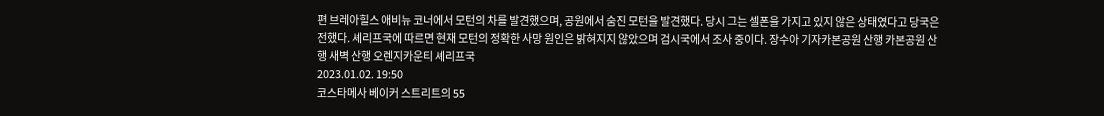편 브레아힐스 애비뉴 코너에서 모턴의 차를 발견했으며, 공원에서 숨진 모턴을 발견했다. 당시 그는 셀폰을 가지고 있지 않은 상태였다고 당국은 전했다. 셰리프국에 따르면 현재 모턴의 정확한 사망 원인은 밝혀지지 않았으며 검시국에서 조사 중이다. 장수아 기자카본공원 산행 카본공원 산행 새벽 산행 오렌지카운티 셰리프국
2023.01.02. 19:50
코스타메사 베이커 스트리트의 55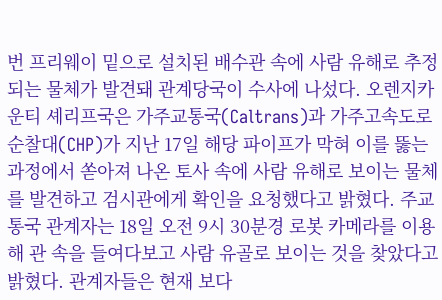번 프리웨이 밑으로 설치된 배수관 속에 사람 유해로 추정되는 물체가 발견돼 관계당국이 수사에 나섰다. 오렌지카운티 셰리프국은 가주교통국(Caltrans)과 가주고속도로순찰대(CHP)가 지난 17일 해당 파이프가 막혀 이를 뚫는 과정에서 쏟아져 나온 토사 속에 사람 유해로 보이는 물체를 발견하고 검시관에게 확인을 요청했다고 밝혔다. 주교통국 관계자는 18일 오전 9시 30분경 로봇 카메라를 이용해 관 속을 들여다보고 사람 유골로 보이는 것을 찾았다고 밝혔다. 관계자들은 현재 보다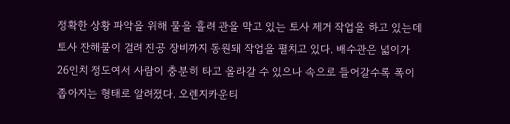정확한 상황 파악을 위해 물을 흘려 관을 막고 있는 토사 제거 작업을 하고 있는데 토사 잔해물이 걸려 진공 장비까지 동원돼 작업을 펼치고 있다. 배수관은 넓이가 26인치 정도여서 사람이 충분히 타고 올라갈 수 있으나 속으로 들어갈수록 폭이 좁아지는 형태로 알려졌다. 오렌지카운티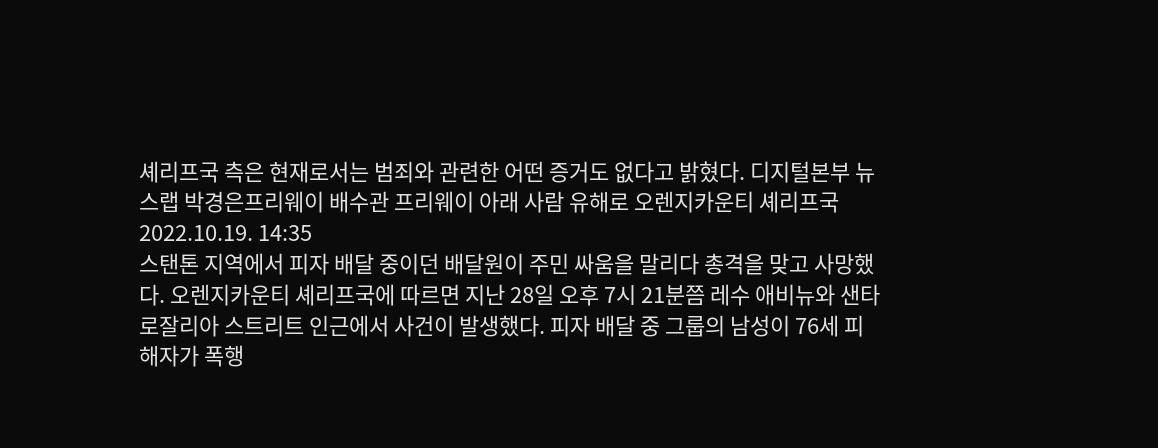셰리프국 측은 현재로서는 범죄와 관련한 어떤 증거도 없다고 밝혔다. 디지털본부 뉴스랩 박경은프리웨이 배수관 프리웨이 아래 사람 유해로 오렌지카운티 셰리프국
2022.10.19. 14:35
스탠톤 지역에서 피자 배달 중이던 배달원이 주민 싸움을 말리다 총격을 맞고 사망했다. 오렌지카운티 셰리프국에 따르면 지난 28일 오후 7시 21분쯤 레수 애비뉴와 샌타로잘리아 스트리트 인근에서 사건이 발생했다. 피자 배달 중 그룹의 남성이 76세 피해자가 폭행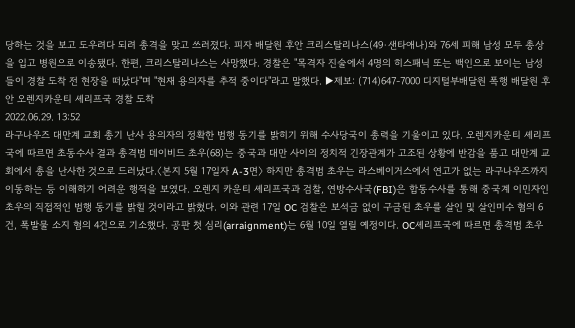당하는 것을 보고 도우려다 되려 총격을 맞고 쓰러졌다. 피자 배달원 후안 크리스탈리나스(49·샌타애나)와 76세 피해 남성 모두 총상을 입고 병원으로 이송됐다. 한편, 크리스탈리나스는 사망했다. 경찰은 "목격자 진술에서 4명의 히스패닉 또는 백인으로 보이는 남성들이 경찰 도착 전 현장을 떠났다"며 "현재 용의자를 추적 중이다"라고 말했다. ▶제보: (714)647-7000 디지털부배달원 폭행 배달원 후안 오렌지카운티 셰리프국 경찰 도착
2022.06.29. 13:52
라구나우즈 대만계 교회 총기 난사 용의자의 정확한 범행 동기를 밝히기 위해 수사당국이 총력을 기울이고 있다. 오렌지카운티 셰리프국에 따르면 초동수사 결과 총격범 데이비드 초우(68)는 중국과 대만 사이의 정치적 긴장관계가 고조된 상황에 반감을 품고 대만계 교회에서 총을 난사한 것으로 드러났다.〈본지 5월 17일자 A-3면〉 하지만 총격범 초우는 라스베이거스에서 연고가 없는 라구나우즈까지 이동하는 등 이해하기 어려운 행적을 보였다. 오렌지 카운티 셰리프국과 검찰, 연방수사국(FBI)은 합동수사를 통해 중국계 이민자인 초우의 직접적인 범행 동기를 밝힐 것이라고 밝혔다. 이와 관련 17일 OC 검찰은 보석금 없이 구금된 초우를 살인 및 살인미수 혐의 6건, 폭발물 소지 혐의 4건으로 기소했다. 공판 첫 심리(arraignment)는 6월 10일 열릴 예정이다. OC셰리프국에 따르면 총격범 초우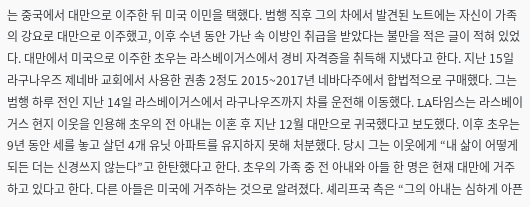는 중국에서 대만으로 이주한 뒤 미국 이민을 택했다. 범행 직후 그의 차에서 발견된 노트에는 자신이 가족의 강요로 대만으로 이주했고, 이후 수년 동안 가난 속 이방인 취급을 받았다는 불만을 적은 글이 적혀 있었다. 대만에서 미국으로 이주한 초우는 라스베이거스에서 경비 자격증을 취득해 지냈다고 한다. 지난 15일 라구나우즈 제네바 교회에서 사용한 권총 2정도 2015~2017년 네바다주에서 합법적으로 구매했다. 그는 범행 하루 전인 지난 14일 라스베이거스에서 라구나우즈까지 차를 운전해 이동했다. LA타임스는 라스베이거스 현지 이웃을 인용해 초우의 전 아내는 이혼 후 지난 12월 대만으로 귀국했다고 보도했다. 이후 초우는 9년 동안 세를 놓고 살던 4개 유닛 아파트를 유지하지 못해 처분했다. 당시 그는 이웃에게 “내 삶이 어떻게 되든 더는 신경쓰지 않는다”고 한탄했다고 한다. 초우의 가족 중 전 아내와 아들 한 명은 현재 대만에 거주하고 있다고 한다. 다른 아들은 미국에 거주하는 것으로 알려졌다. 셰리프국 측은 “그의 아내는 심하게 아픈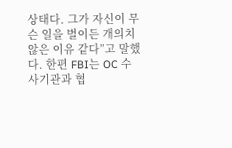상태다. 그가 자신이 무슨 일을 벌이든 개의치 않은 이유 같다”고 말했다. 한편 FBI는 OC 수사기관과 협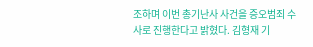조하며 이번 총기난사 사건을 증오범죄 수사로 진행한다고 밝혔다. 김형재 기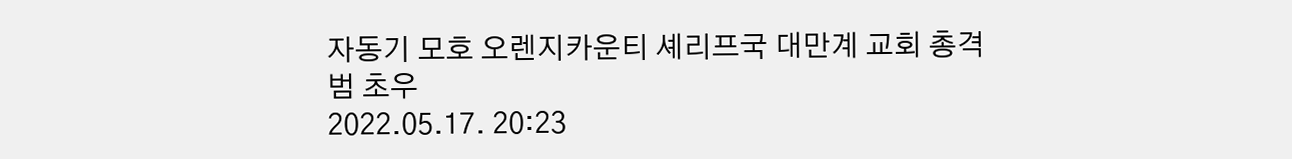자동기 모호 오렌지카운티 셰리프국 대만계 교회 총격범 초우
2022.05.17. 20:23